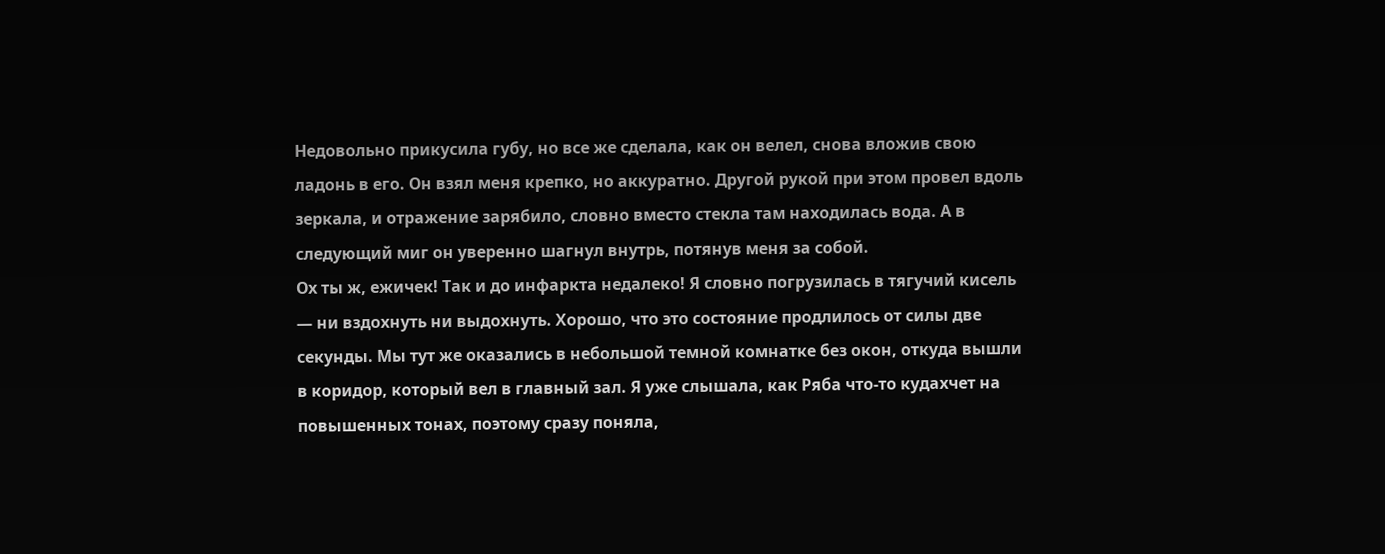Недовольно прикусила губу, но все же сделала, как он велел, снова вложив свою ладонь в его. Он взял меня крепко, но аккуратно. Другой рукой при этом провел вдоль зеркала, и отражение зарябило, словно вместо стекла там находилась вода. А в следующий миг он уверенно шагнул внутрь, потянув меня за собой.
Ох ты ж, ежичек! Так и до инфаркта недалеко! Я словно погрузилась в тягучий кисель — ни вздохнуть ни выдохнуть. Хорошо, что это состояние продлилось от силы две секунды. Мы тут же оказались в небольшой темной комнатке без окон, откуда вышли в коридор, который вел в главный зал. Я уже слышала, как Ряба что-то кудахчет на повышенных тонах, поэтому сразу поняла,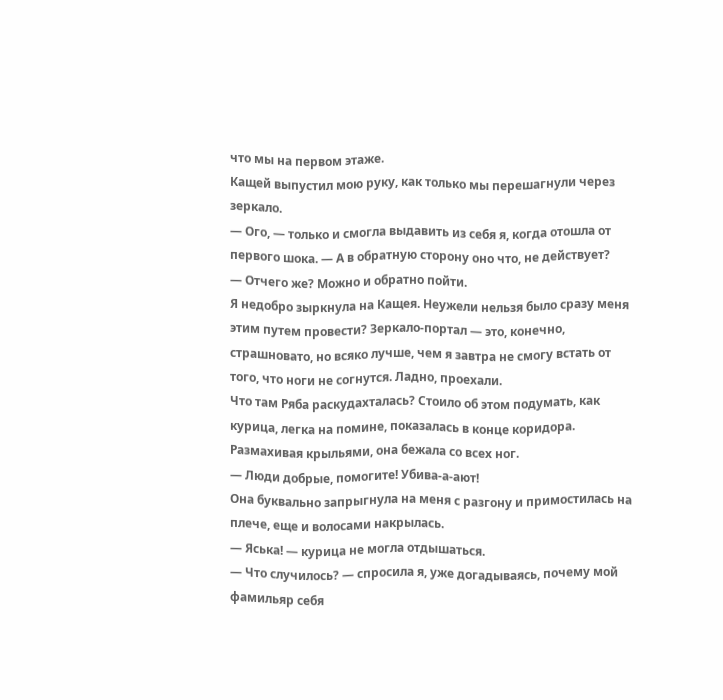что мы на первом этаже.
Кащей выпустил мою руку, как только мы перешагнули через зеркало.
— Ого, — только и смогла выдавить из себя я, когда отошла от первого шока. — А в обратную сторону оно что, не действует?
— Отчего же? Можно и обратно пойти.
Я недобро зыркнула на Кащея. Неужели нельзя было сразу меня этим путем провести? Зеркало-портал — это, конечно, страшновато, но всяко лучше, чем я завтра не смогу встать от того, что ноги не согнутся. Ладно, проехали.
Что там Ряба раскудахталась? Стоило об этом подумать, как курица, легка на помине, показалась в конце коридора. Размахивая крыльями, она бежала со всех ног.
— Люди добрые, помогите! Убива-а-ают!
Она буквально запрыгнула на меня с разгону и примостилась на плече, еще и волосами накрылась.
— Яська! — курица не могла отдышаться.
— Что случилось? — спросила я, уже догадываясь, почему мой фамильяр себя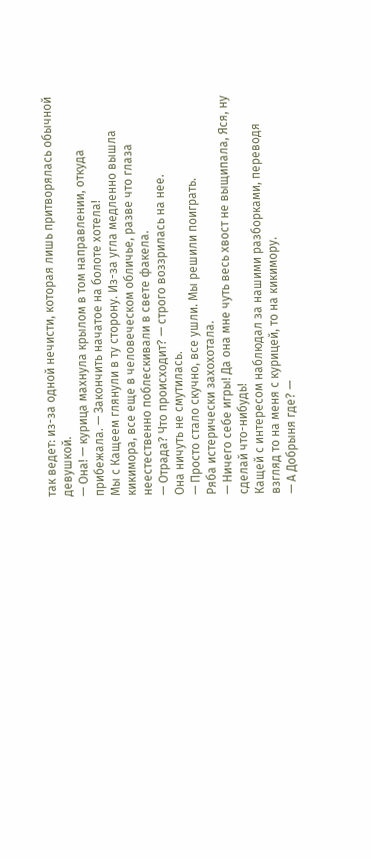так ведет: из-за одной нечисти, которая лишь притворялась обычной девушкой.
— Она! — курица махнула крылом в том направлении, откуда прибежала. — Закончить начатое на болоте хотела!
Мы с Кащеем глянули в ту сторону. Из-за угла медленно вышла кикимора, все еще в человеческом обличье, разве что глаза неестественно поблескивали в свете факела.
— Отрада? Что происходит? — строго воззрилась на нее.
Она ничуть не смутилась.
— Просто стало скучно, все ушли. Мы решили поиграть.
Ряба истерически захохотала.
— Ничего себе игры! Да она мне чуть весь хвост не выщипала, Яся, ну сделай что-нибудь!
Кащей с интересом наблюдал за нашими разборками, переводя взгляд то на меня с курицей, то на кикимору.
— А Добрыня где? —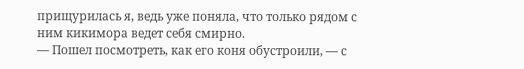прищурилась я, ведь уже поняла, что только рядом с ним кикимора ведет себя смирно.
— Пошел посмотреть, как его коня обустроили, — с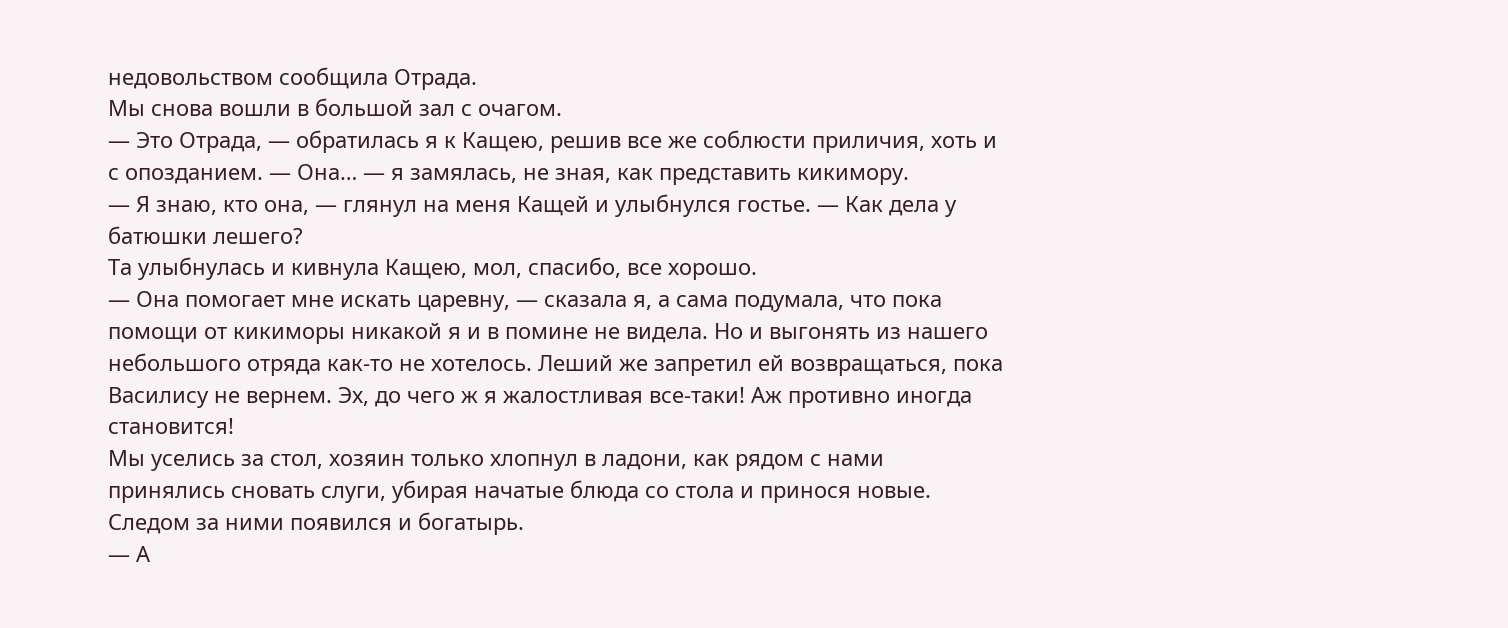недовольством сообщила Отрада.
Мы снова вошли в большой зал с очагом.
— Это Отрада, — обратилась я к Кащею, решив все же соблюсти приличия, хоть и с опозданием. — Она… — я замялась, не зная, как представить кикимору.
— Я знаю, кто она, — глянул на меня Кащей и улыбнулся гостье. — Как дела у батюшки лешего?
Та улыбнулась и кивнула Кащею, мол, спасибо, все хорошо.
— Она помогает мне искать царевну, — сказала я, а сама подумала, что пока помощи от кикиморы никакой я и в помине не видела. Но и выгонять из нашего небольшого отряда как-то не хотелось. Леший же запретил ей возвращаться, пока Василису не вернем. Эх, до чего ж я жалостливая все-таки! Аж противно иногда становится!
Мы уселись за стол, хозяин только хлопнул в ладони, как рядом с нами принялись сновать слуги, убирая начатые блюда со стола и принося новые. Следом за ними появился и богатырь.
— А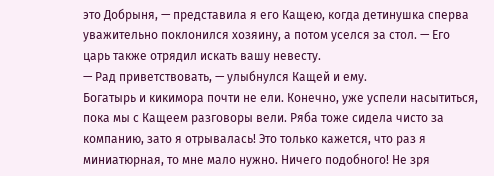это Добрыня, — представила я его Кащею, когда детинушка сперва уважительно поклонился хозяину, а потом уселся за стол. — Его царь также отрядил искать вашу невесту.
— Рад приветствовать, — улыбнулся Кащей и ему.
Богатырь и кикимора почти не ели. Конечно, уже успели насытиться, пока мы с Кащеем разговоры вели. Ряба тоже сидела чисто за компанию, зато я отрывалась! Это только кажется, что раз я миниатюрная, то мне мало нужно. Ничего подобного! Не зря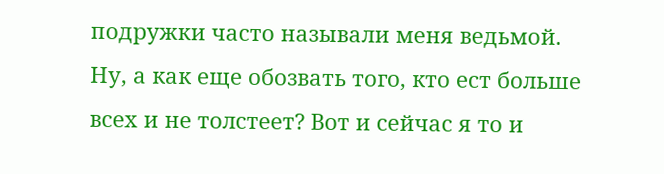подружки часто называли меня ведьмой. Ну, а как еще обозвать того, кто ест больше всех и не толстеет? Вот и сейчас я то и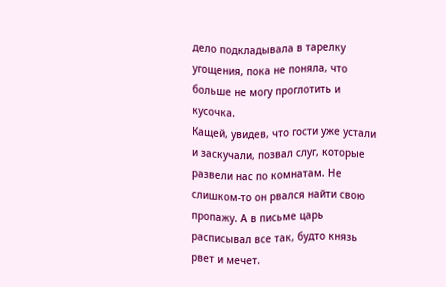дело подкладывала в тарелку угощения, пока не поняла, что больше не могу проглотить и кусочка.
Кащей, увидев, что гости уже устали и заскучали, позвал слуг, которые развели нас по комнатам. Не слишком-то он рвался найти свою пропажу. А в письме царь расписывал все так, будто князь рвет и мечет.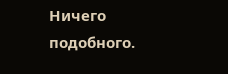Ничего подобного.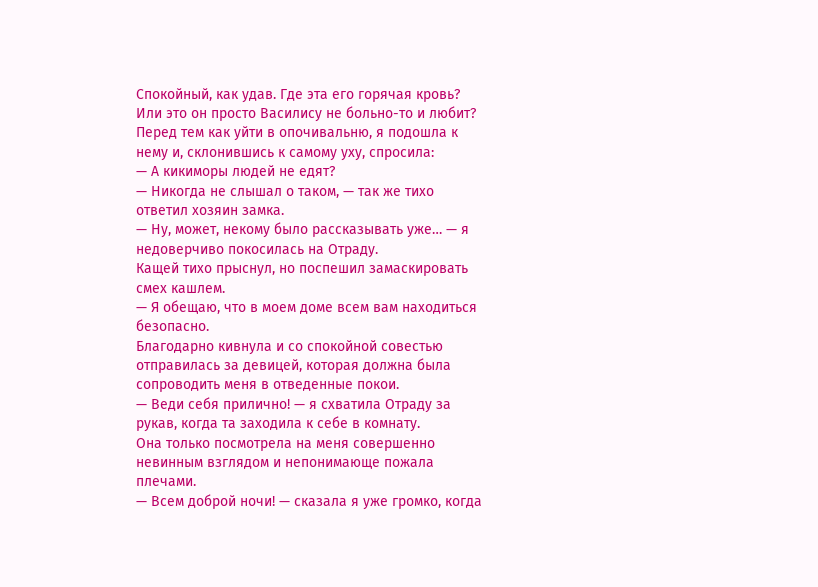Спокойный, как удав. Где эта его горячая кровь? Или это он просто Василису не больно-то и любит?
Перед тем как уйти в опочивальню, я подошла к нему и, склонившись к самому уху, спросила:
— А кикиморы людей не едят?
— Никогда не слышал о таком, — так же тихо ответил хозяин замка.
— Ну, может, некому было рассказывать уже… — я недоверчиво покосилась на Отраду.
Кащей тихо прыснул, но поспешил замаскировать смех кашлем.
— Я обещаю, что в моем доме всем вам находиться безопасно.
Благодарно кивнула и со спокойной совестью отправилась за девицей, которая должна была сопроводить меня в отведенные покои.
— Веди себя прилично! — я схватила Отраду за рукав, когда та заходила к себе в комнату.
Она только посмотрела на меня совершенно невинным взглядом и непонимающе пожала плечами.
— Всем доброй ночи! — сказала я уже громко, когда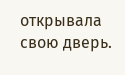открывала свою дверь.